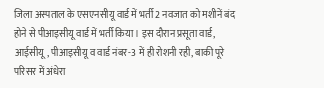जिला अस्पताल के एसएनसीयू वार्ड में भर्ती 2 नवजात को मशीनें बंद होने से पीआइसीयू वार्ड में भर्ती किया। इस दौरान प्रसूता वार्ड, आईसीयू, पीआइसीयू व वार्ड नंबर-3 में ही रोशनी रही, बाकी पूरे परिसर में अंधेरा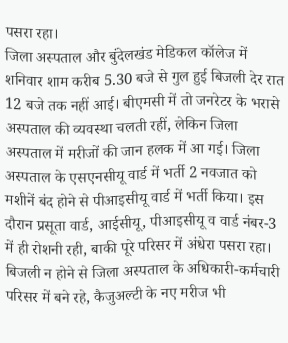पसरा रहा।
जिला अस्पताल और बुंदेलखंड मेडिकल कॉलेज में शनिवार शाम करीब 5.30 बजे से गुल हुई बिजली देर रात 12 बजे तक नहीं आई। बीएमसी में तो जनरेटर के भरासे अस्पताल की व्यवस्था चलती रहीं, लेकिन जिला अस्पताल में मरीजों की जान हलक में आ गई। जिला अस्पताल के एसएनसीयू वार्ड में भर्ती 2 नवजात को मशीनें बंद होने से पीआइसीयू वार्ड में भर्ती किया। इस दौरान प्रसूता वार्ड, आईसीयू, पीआइसीयू व वार्ड नंबर-3 में ही रोशनी रही, बाकी पूरे परिसर में अंधेरा पसरा रहा। बिजली न होने से जिला अस्पताल के अधिकारी-कर्मचारी परिसर में बने रहे, कैजुअल्टी के नए मरीज भी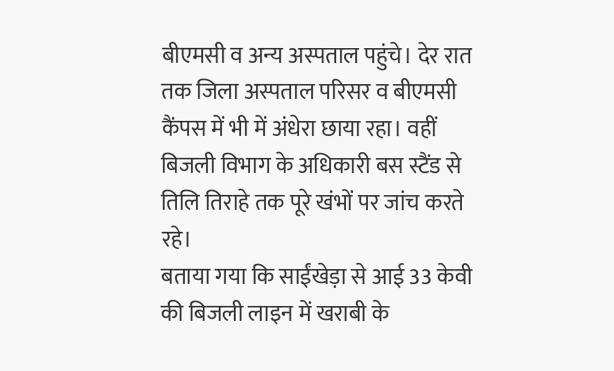बीएमसी व अन्य अस्पताल पहुंचे। देर रात तक जिला अस्पताल परिसर व बीएमसी कैंपस में भी में अंधेरा छाया रहा। वहीं बिजली विभाग के अधिकारी बस स्टैंड से तिलि तिराहे तक पूरे खंभों पर जांच करते रहे।
बताया गया कि साईंखेड़ा से आई 33 केवी की बिजली लाइन में खराबी के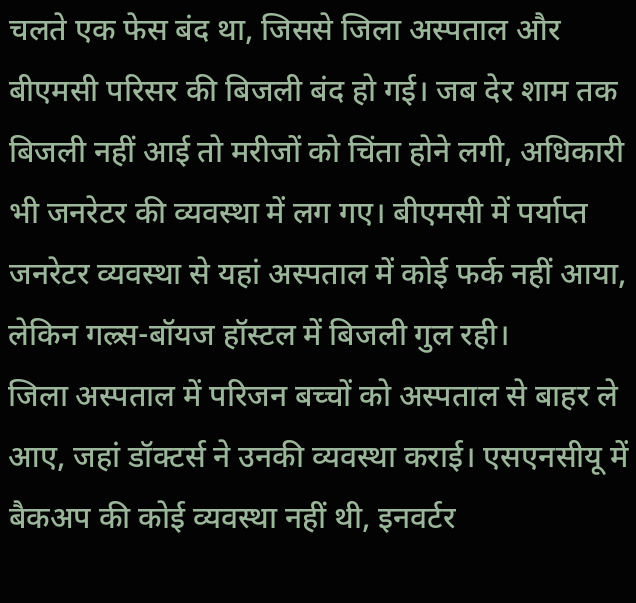चलते एक फेस बंद था, जिससे जिला अस्पताल और बीएमसी परिसर की बिजली बंद हो गई। जब देर शाम तक बिजली नहीं आई तो मरीजों को चिंता होने लगी, अधिकारी भी जनरेटर की व्यवस्था में लग गए। बीएमसी में पर्याप्त जनरेटर व्यवस्था से यहां अस्पताल में कोई फर्क नहीं आया, लेकिन गल्र्स-बॉयज हॉस्टल में बिजली गुल रही।
जिला अस्पताल में परिजन बच्चों को अस्पताल से बाहर ले आए, जहां डॉक्टर्स ने उनकी व्यवस्था कराई। एसएनसीयू में बैकअप की कोई व्यवस्था नहीं थी, इनवर्टर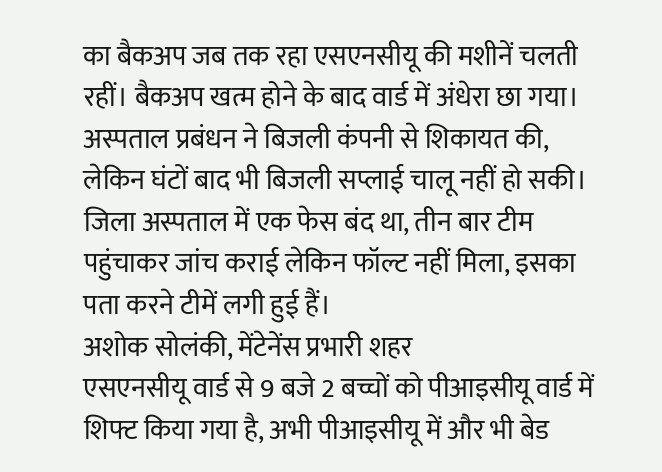का बैकअप जब तक रहा एसएनसीयू की मशीनें चलती रहीं। बैकअप खत्म होने के बाद वार्ड में अंधेरा छा गया। अस्पताल प्रबंधन ने बिजली कंपनी से शिकायत की, लेकिन घंटों बाद भी बिजली सप्लाई चालू नहीं हो सकी।
जिला अस्पताल में एक फेस बंद था, तीन बार टीम पहुंचाकर जांच कराई लेकिन फॉल्ट नहीं मिला, इसका पता करने टीमें लगी हुई हैं।
अशोक सोलंकी, मेंटेनेंस प्रभारी शहर
एसएनसीयू वार्ड से 9 बजे 2 बच्चों को पीआइसीयू वार्ड में शिफ्ट किया गया है, अभी पीआइसीयू में और भी बेड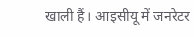खाली हैं। आइसीयू में जनरेटर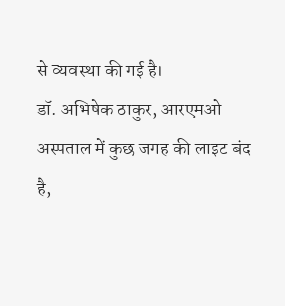से व्यवस्था की गई है।
डॉ. अभिषेक ठाकुर, आरएमओ
अस्पताल में कुछ जगह की लाइट बंद है,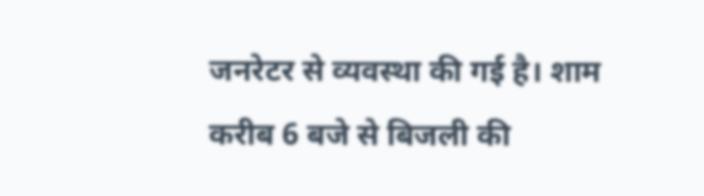जनरेटर से व्यवस्था की गई है। शाम करीब 6 बजे से बिजली की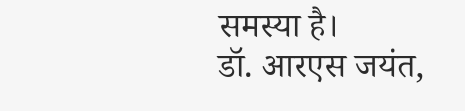समस्या है।
डॉ. आरएस जयंत,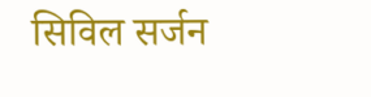सिविल सर्जन